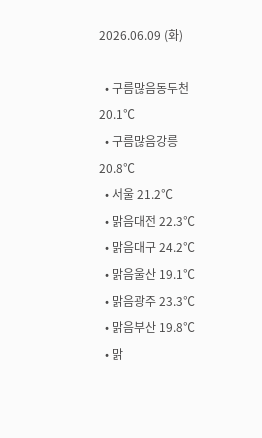2026.06.09 (화)

  • 구름많음동두천 20.1℃
  • 구름많음강릉 20.8℃
  • 서울 21.2℃
  • 맑음대전 22.3℃
  • 맑음대구 24.2℃
  • 맑음울산 19.1℃
  • 맑음광주 23.3℃
  • 맑음부산 19.8℃
  • 맑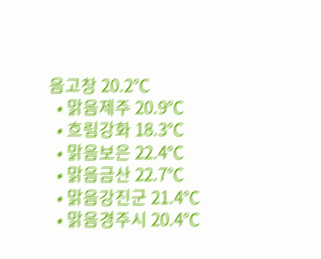음고창 20.2℃
  • 맑음제주 20.9℃
  • 흐림강화 18.3℃
  • 맑음보은 22.4℃
  • 맑음금산 22.7℃
  • 맑음강진군 21.4℃
  • 맑음경주시 20.4℃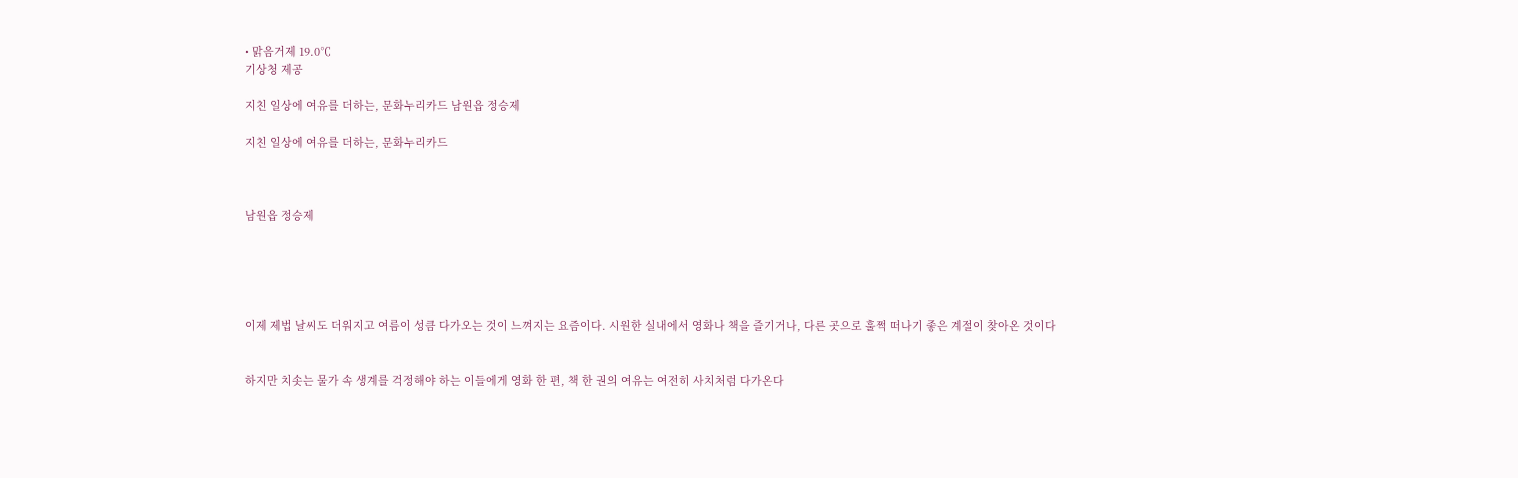• 맑음거제 19.0℃
기상청 제공

지친 일상에 여유를 더하는, 문화누리카드 남원읍 정승제

지친 일상에 여유를 더하는, 문화누리카드



남원읍 정승제





이제 제법 날씨도 더워지고 여름이 성큼 다가오는 것이 느껴지는 요즘이다. 시원한 실내에서 영화나 책을 즐기거나, 다른 곳으로 훌쩍 떠나기 좋은 계절이 찾아온 것이다


하지만 치솟는 물가 속 생계를 걱정해야 하는 이들에게 영화 한 편, 책 한 권의 여유는 여전히 사치처럼 다가온다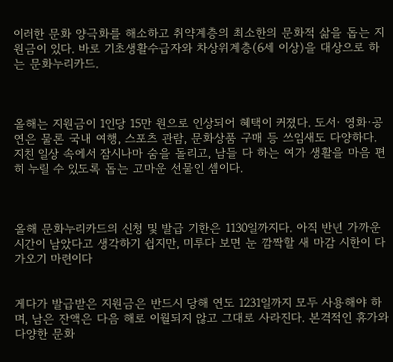이러한 문화 양극화를 해소하고 취약계층의 최소한의 문화적 삶을 돕는 지원금이 있다. 바로 기초생활수급자와 차상위계층(6세 이상)을 대상으로 하는 문화누리카드.



올해는 지원금이 1인당 15만 원으로 인상되어 혜택이 커졌다. 도서· 영화·공연은 물론 국내 여행, 스포츠 관람, 문화상품 구매 등 쓰임새도 다양하다. 지친 일상 속에서 잠시나마 숨을 돌리고, 남들 다 하는 여가 생활을 마음 편히 누릴 수 있도록 돕는 고마운 선물인 셈이다.



올해 문화누리카드의 신청 및 발급 기한은 1130일까지다. 아직 반년 가까운 시간이 남았다고 생각하기 쉽지만, 미루다 보면 눈 깜짝할 새 마감 시한이 다가오기 마련이다


게다가 발급받은 지원금은 반드시 당해 연도 1231일까지 모두 사용해야 하며, 남은 잔액은 다음 해로 이월되지 않고 그대로 사라진다. 본격적인 휴가와 다양한 문화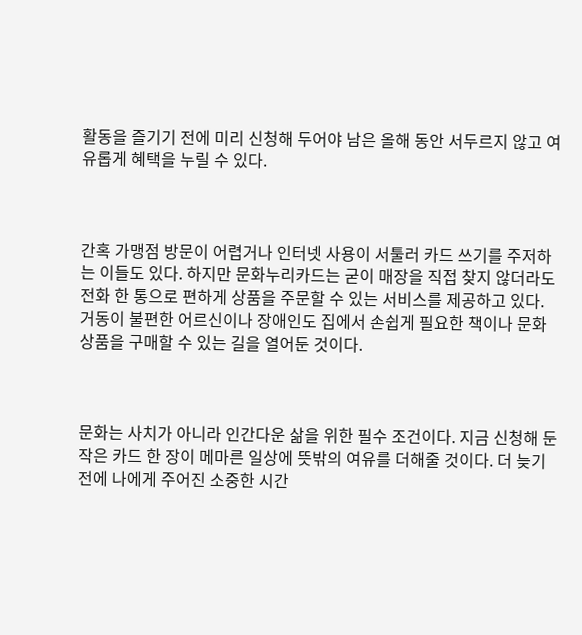활동을 즐기기 전에 미리 신청해 두어야 남은 올해 동안 서두르지 않고 여유롭게 혜택을 누릴 수 있다.



간혹 가맹점 방문이 어렵거나 인터넷 사용이 서툴러 카드 쓰기를 주저하는 이들도 있다. 하지만 문화누리카드는 굳이 매장을 직접 찾지 않더라도 전화 한 통으로 편하게 상품을 주문할 수 있는 서비스를 제공하고 있다. 거동이 불편한 어르신이나 장애인도 집에서 손쉽게 필요한 책이나 문화 상품을 구매할 수 있는 길을 열어둔 것이다.



문화는 사치가 아니라 인간다운 삶을 위한 필수 조건이다. 지금 신청해 둔 작은 카드 한 장이 메마른 일상에 뜻밖의 여유를 더해줄 것이다. 더 늦기 전에 나에게 주어진 소중한 시간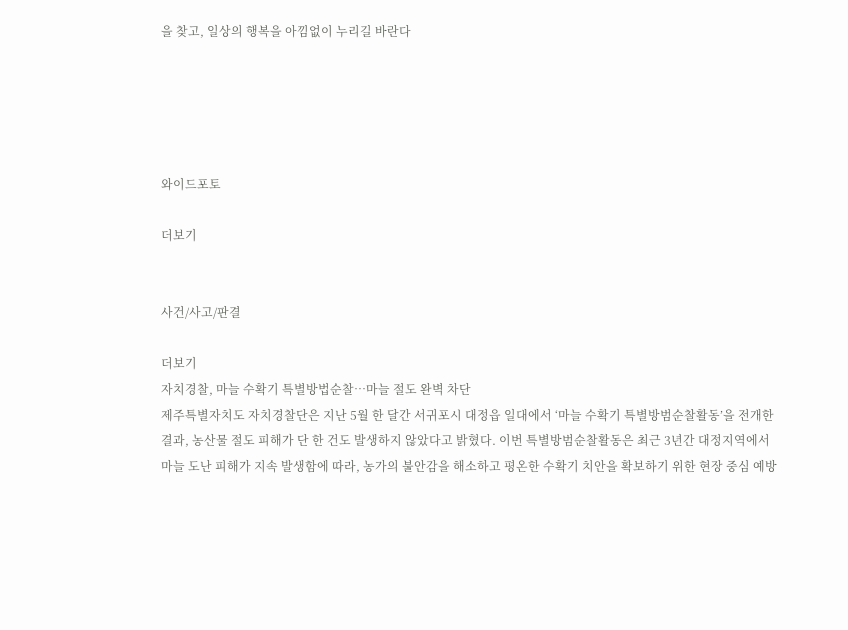을 찾고, 일상의 행복을 아낌없이 누리길 바란다





와이드포토

더보기


사건/사고/판결

더보기
자치경찰, 마늘 수확기 특별방법순찰…마늘 절도 완벽 차단
제주특별자치도 자치경찰단은 지난 5월 한 달간 서귀포시 대정읍 일대에서 ‘마늘 수확기 특별방범순찰활동’을 전개한 결과, 농산물 절도 피해가 단 한 건도 발생하지 않았다고 밝혔다. 이번 특별방범순찰활동은 최근 3년간 대정지역에서 마늘 도난 피해가 지속 발생함에 따라, 농가의 불안감을 해소하고 평온한 수확기 치안을 확보하기 위한 현장 중심 예방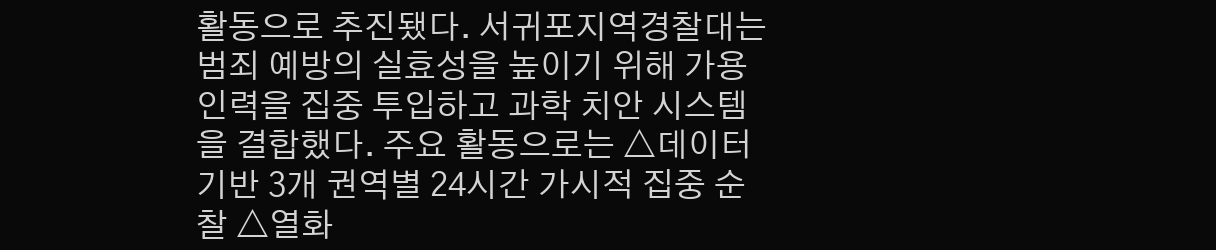활동으로 추진됐다. 서귀포지역경찰대는 범죄 예방의 실효성을 높이기 위해 가용 인력을 집중 투입하고 과학 치안 시스템을 결합했다. 주요 활동으로는 △데이터 기반 3개 권역별 24시간 가시적 집중 순찰 △열화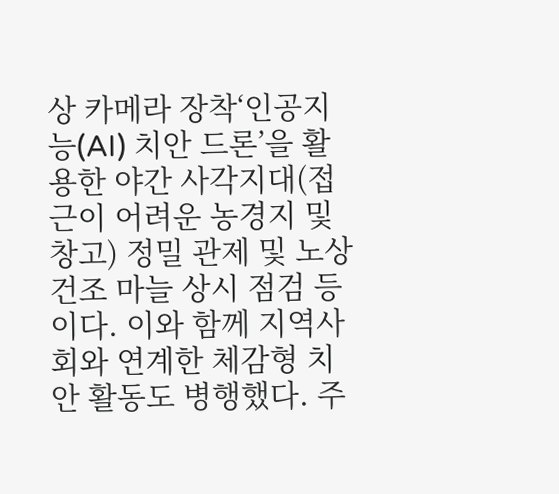상 카메라 장착‘인공지능(AI) 치안 드론’을 활용한 야간 사각지대(접근이 어려운 농경지 및 창고) 정밀 관제 및 노상 건조 마늘 상시 점검 등이다. 이와 함께 지역사회와 연계한 체감형 치안 활동도 병행했다. 주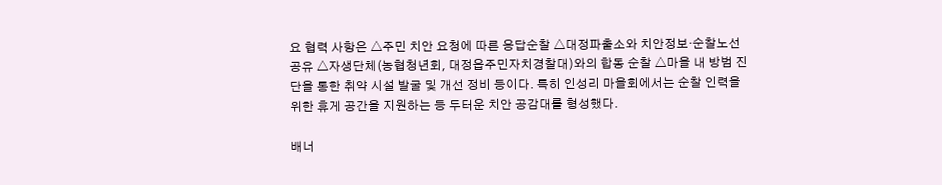요 협력 사항은 △주민 치안 요청에 따른 응답순찰 △대정파출소와 치안정보·순찰노선 공유 △자생단체(농협청년회, 대정읍주민자치경찰대)와의 합동 순찰 △마을 내 방범 진단을 통한 취약 시설 발굴 및 개선 정비 등이다. 특히 인성리 마을회에서는 순찰 인력을 위한 휴게 공간을 지원하는 등 두터운 치안 공감대를 형성했다.

배너